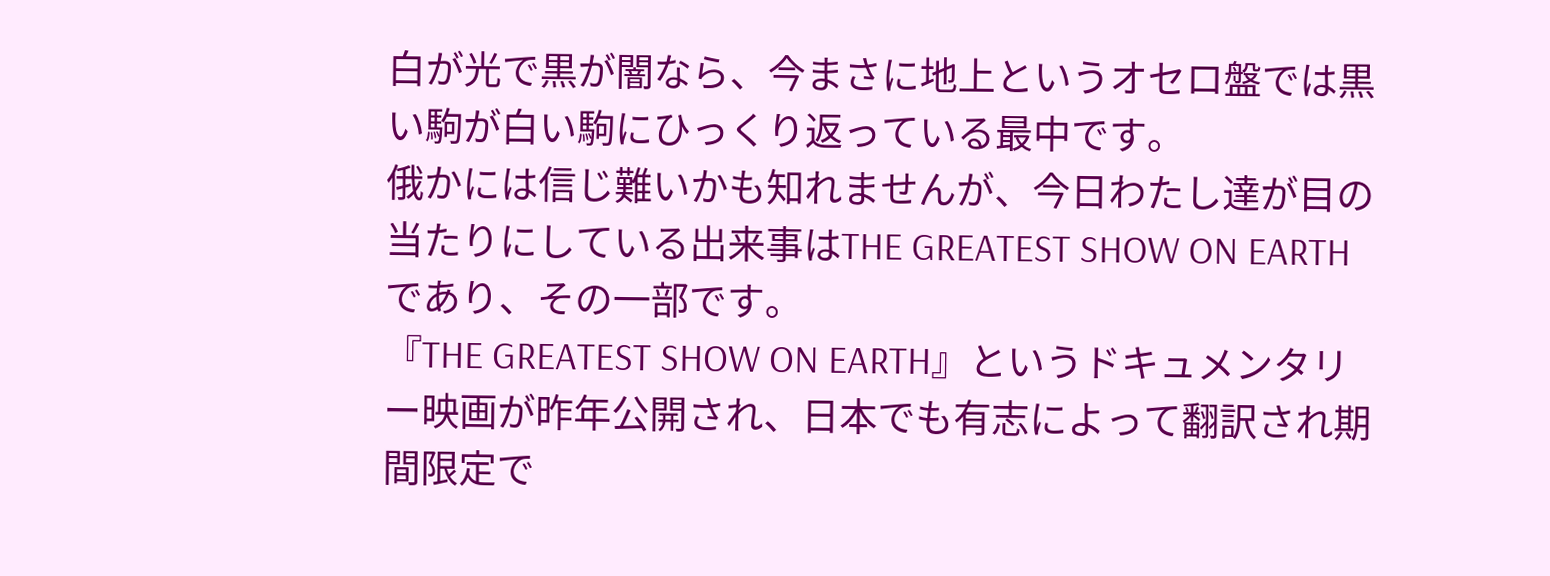白が光で黒が闇なら、今まさに地上というオセロ盤では黒い駒が白い駒にひっくり返っている最中です。
俄かには信じ難いかも知れませんが、今日わたし達が目の当たりにしている出来事はTHE GREATEST SHOW ON EARTHであり、その一部です。
『THE GREATEST SHOW ON EARTH』というドキュメンタリー映画が昨年公開され、日本でも有志によって翻訳され期間限定で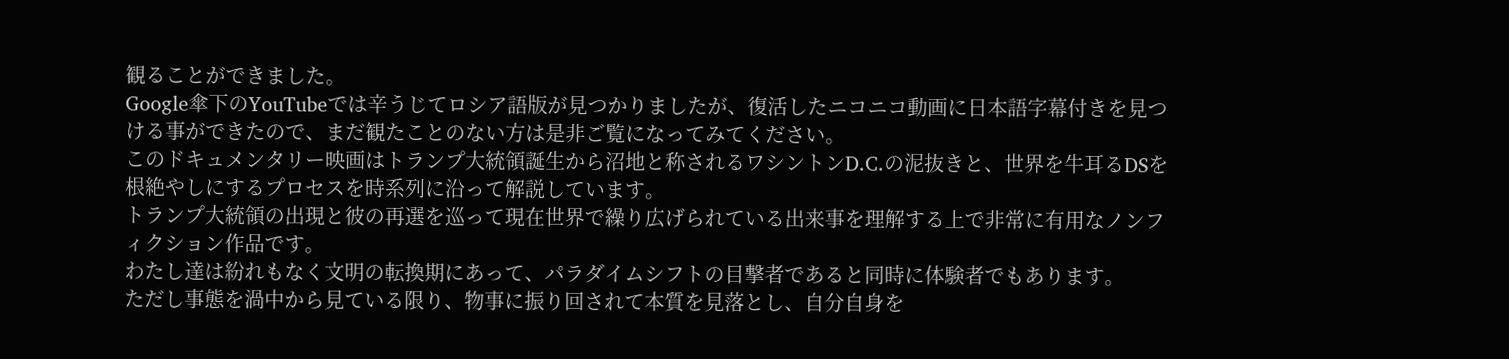観ることができました。
Google傘下のYouTubeでは辛うじてロシア語版が見つかりましたが、復活したニコニコ動画に日本語字幕付きを見つける事ができたので、まだ観たことのない方は是非ご覧になってみてください。
このドキュメンタリー映画はトランプ大統領誕生から沼地と称されるワシントンD.C.の泥抜きと、世界を牛耳るDSを根絶やしにするプロセスを時系列に沿って解説しています。
トランプ大統領の出現と彼の再選を巡って現在世界で繰り広げられている出来事を理解する上で非常に有用なノンフィクション作品です。
わたし達は紛れもなく文明の転換期にあって、パラダイムシフトの目撃者であると同時に体験者でもあります。
ただし事態を渦中から見ている限り、物事に振り回されて本質を見落とし、自分自身を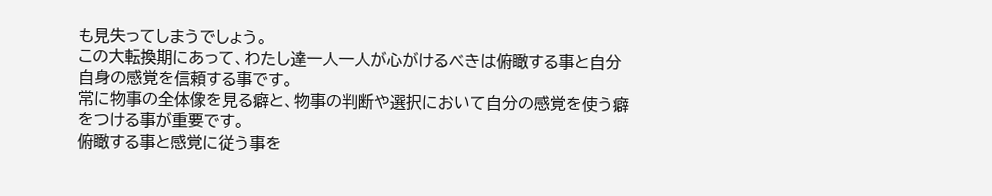も見失ってしまうでしょう。
この大転換期にあって、わたし達一人一人が心がけるべきは俯瞰する事と自分自身の感覚を信頼する事です。
常に物事の全体像を見る癖と、物事の判断や選択において自分の感覚を使う癖をつける事が重要です。
俯瞰する事と感覚に従う事を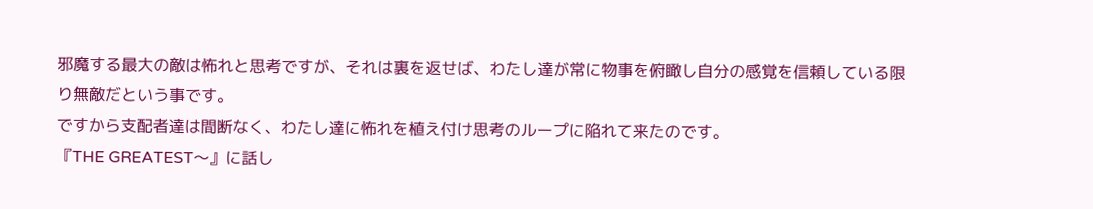邪魔する最大の敵は怖れと思考ですが、それは裏を返せば、わたし達が常に物事を俯瞰し自分の感覚を信頼している限り無敵だという事です。
ですから支配者達は間断なく、わたし達に怖れを植え付け思考のループに陥れて来たのです。
『THE GREATEST〜』に話し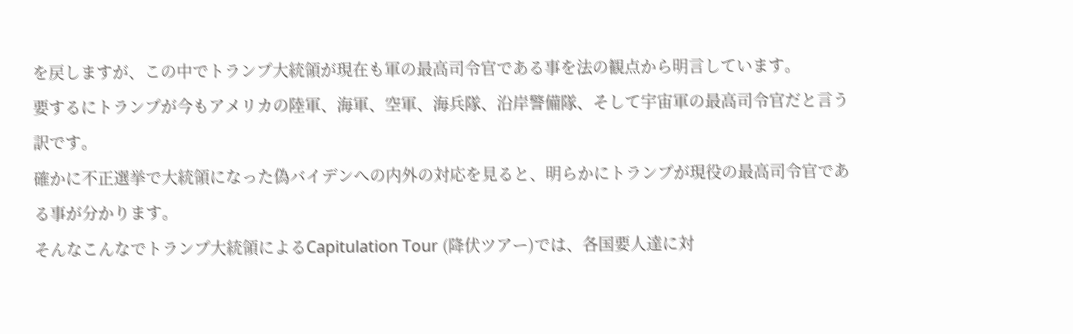を戻しますが、この中でトランプ大統領が現在も軍の最高司令官である事を法の観点から明言しています。
要するにトランプが今もアメリカの陸軍、海軍、空軍、海兵隊、沿岸警備隊、そして宇宙軍の最高司令官だと言う訳です。
確かに不正選挙で大統領になった偽バイデンへの内外の対応を見ると、明らかにトランプが現役の最高司令官である事が分かります。
そんなこんなでトランプ大統領によるCapitulation Tour (降伏ツアー)では、各国要人達に対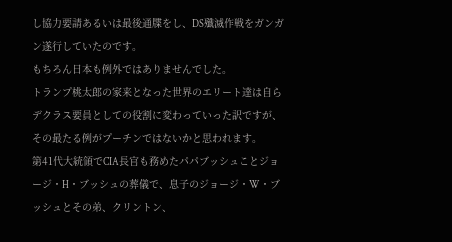し協力要請あるいは最後通牒をし、DS殲滅作戦をガンガン遂行していたのです。
もちろん日本も例外ではありませんでした。
トランプ桃太郎の家来となった世界のエリート達は自らデクラス要員としての役割に変わっていった訳ですが、その最たる例がプーチンではないかと思われます。
第41代大統領でCIA長官も務めたパパブッシュことジョージ・H・ブッシュの葬儀で、息子のジョージ・W・ブッシュとその弟、クリントン、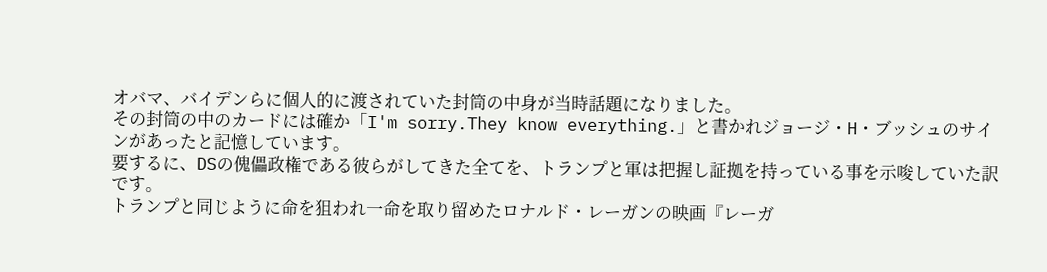オバマ、バイデンらに個人的に渡されていた封筒の中身が当時話題になりました。
その封筒の中のカードには確か「I'm sorry.They know everything.」と書かれジョージ・H・ブッシュのサインがあったと記憶しています。
要するに、DSの傀儡政権である彼らがしてきた全てを、トランプと軍は把握し証拠を持っている事を示唆していた訳です。
トランプと同じように命を狙われ一命を取り留めたロナルド・レーガンの映画『レーガ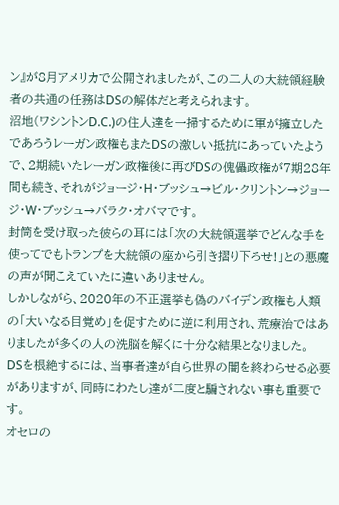ン』が8月アメリカで公開されましたが、この二人の大統領経験者の共通の任務はDSの解体だと考えられます。
沼地(ワシントンD.C.)の住人達を一掃するために軍が擁立したであろうレーガン政権もまたDSの激しい抵抗にあっていたようで、2期続いたレーガン政権後に再びDSの傀儡政権が7期28年間も続き、それがジョージ・H・ブッシュ→ビル・クリントン→ジョージ・W・ブッシュ→バラク・オバマです。
封筒を受け取った彼らの耳には「次の大統領選挙でどんな手を使ってでもトランプを大統領の座から引き摺り下ろせ!」との悪魔の声が聞こえていたに違いありません。
しかしながら、2020年の不正選挙も偽のバイデン政権も人類の「大いなる目覚め」を促すために逆に利用され、荒療治ではありましたが多くの人の洗脳を解くに十分な結果となりました。
DSを根絶するには、当事者達が自ら世界の闇を終わらせる必要がありますが、同時にわたし達が二度と騙されない事も重要です。
オセロの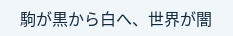駒が黒から白へ、世界が闇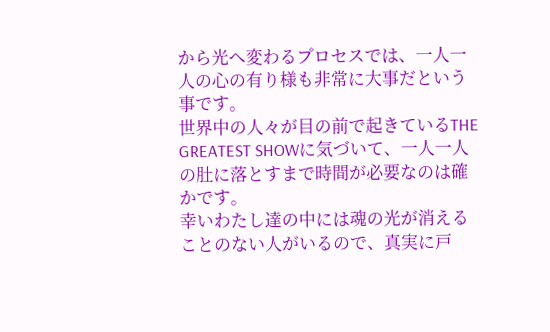から光へ変わるプロセスでは、一人一人の心の有り様も非常に大事だという事です。
世界中の人々が目の前で起きているTHE GREATEST SHOWに気づいて、一人一人の肚に落とすまで時間が必要なのは確かです。
幸いわたし達の中には魂の光が消えることのない人がいるので、真実に戸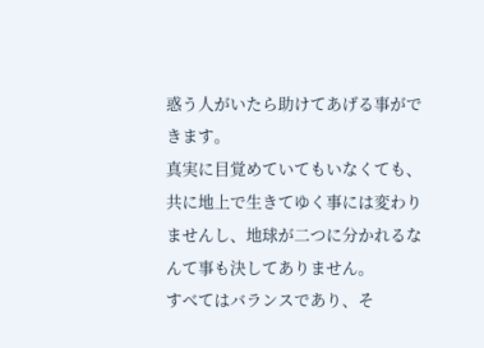惑う人がいたら助けてあげる事ができます。
真実に目覚めていてもいなくても、共に地上で生きてゆく事には変わりませんし、地球が二つに分かれるなんて事も決してありません。
すべてはバランスであり、そ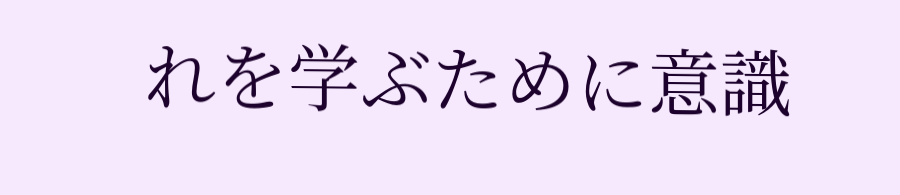れを学ぶために意識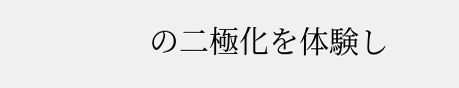の二極化を体験し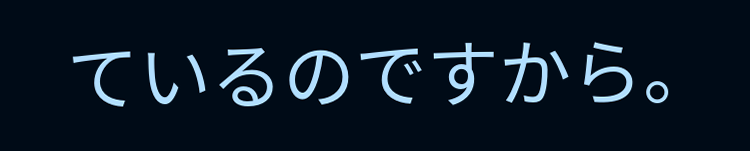ているのですから。